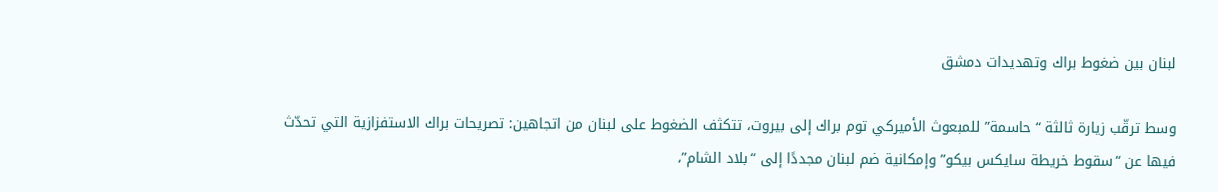لبنان بين ضغوط براك وتهديدات دمشق

وسط ترقّب زيارة ثالثة “حاسمة” للمبعوث الأميركي توم براك إلى بيروت، تتكثف الضغوط على لبنان من اتجاهين: تصريحات براك الاستفزازية التي تحدّث فيها عن “سقوط خريطة سايكس بيكو” وإمكانية ضم لبنان مجددًا إلى “بلاد الشام”،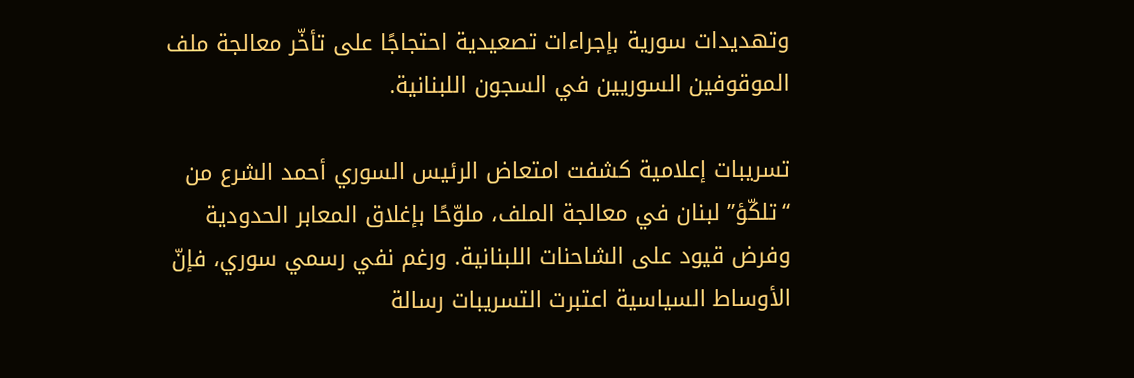وتهديدات سورية بإجراءات تصعيدية احتجاجًا على تأخّر معالجة ملف الموقوفين السوريين في السجون اللبنانية.

تسريبات إعلامية كشفت امتعاض الرئيس السوري أحمد الشرع من “تلكّؤ” لبنان في معالجة الملف، ملوّحًا بإغلاق المعابر الحدودية وفرض قيود على الشاحنات اللبنانية. ورغم نفي رسمي سوري، فإنّ الأوساط السياسية اعتبرت التسريبات رسالة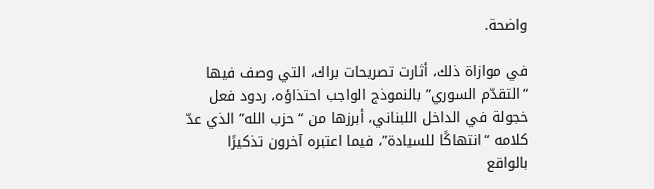واضحة.

في موازاة ذلك، أثارت تصريحات براك، التي وصف فيها “التقدّم السوري” بالنموذج الواجب احتذاؤه، ردود فعل خجولة في الداخل اللبناني، أبرزها من “حزب الله” الذي عدّ كلامه “انتهاكًا للسيادة”، فيما اعتبره آخرون تذكيرًا بالواقع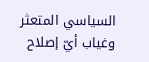السياسي المتعثر وغياب أيّ إصلاح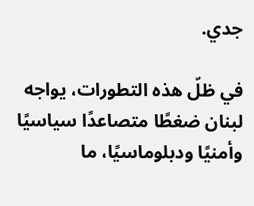جدي.

في ظلّ هذه التطورات، يواجه لبنان ضغطًا متصاعدًا سياسيًا وأمنيًا ودبلوماسيًا، ما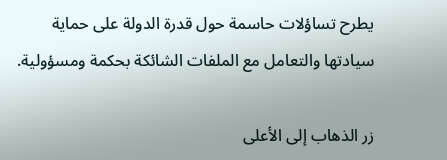يطرح تساؤلات حاسمة حول قدرة الدولة على حماية سيادتها والتعامل مع الملفات الشائكة بحكمة ومسؤولية.

زر الذهاب إلى الأعلى